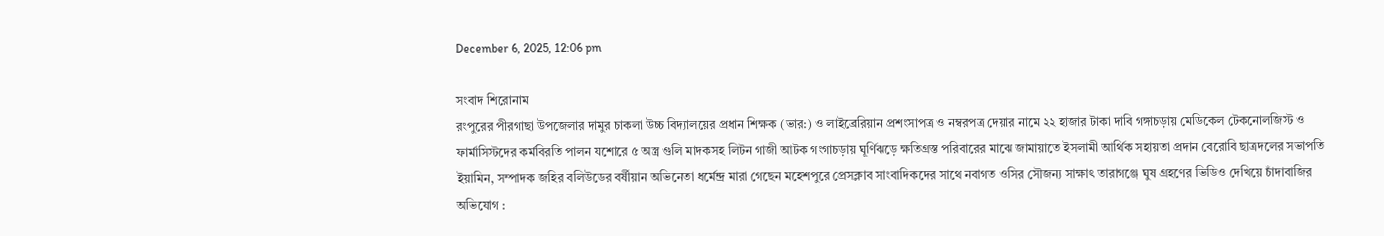December 6, 2025, 12:06 pm

সংবাদ শিরোনাম
রংপুরের পীরগাছা উপজেলার দামুর চাকলা উচ্চ বিদ্যালয়ের প্রধান শিক্ষক (ভার:) ও লাইব্রেরিয়ান প্রশংসাপত্র ও নম্বরপত্র দেয়ার নামে ২২ হাজার টাকা দাবি গঙ্গাচড়ায় মেডিকেল টেকনোলজিস্ট ও ফার্মাসিস্টদের কর্মবিরতি পালন যশোরে ৫ অস্ত্র গুলি মাদকসহ লিটন গাজী আটক গংগাচড়ায় ঘূর্ণিঝড়ে ক্ষতিগ্রস্ত পরিবারের মাঝে জামায়াতে ইসলামী আর্থিক সহায়তা প্রদান বেরোবি ছাত্রদলের সভাপতি ইয়ামিন, সম্পাদক জহির বলিউডের বর্ষীয়ান অভিনেতা ধর্মেন্দ্র মারা গেছেন মহেশপুরে প্রেসক্লাব সাংবাদিকদের সাথে নবাগত ওসির সৌজন্য সাক্ষাৎ তারাগঞ্জে ঘুষ গ্রহণের ভিডিও দেখিয়ে চাঁদাবাজির অভিযোগ :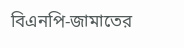বিএনপি-জামাতের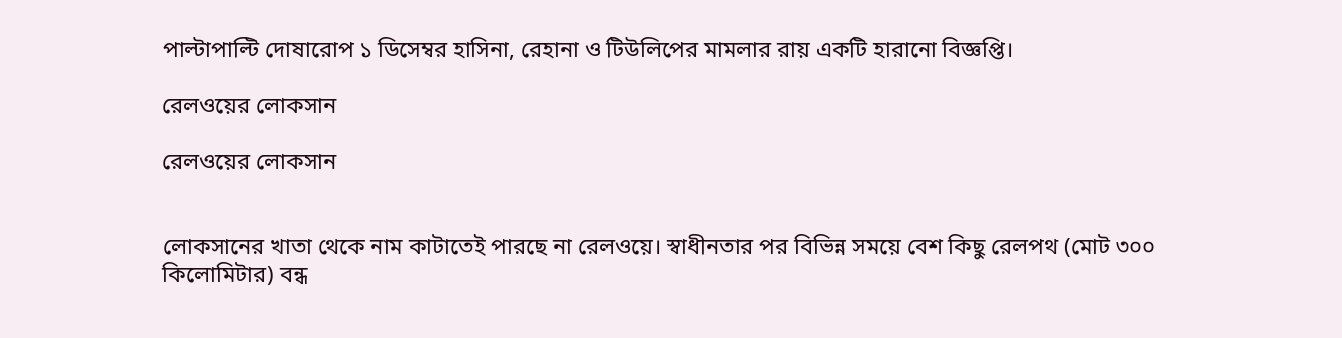পাল্টাপাল্টি দোষারোপ ১ ডিসেম্বর হাসিনা, রেহানা ও টিউলিপের মামলার রায় একটি হারানো বিজ্ঞপ্তি।

রেলওয়ের লোকসান

রেলওয়ের লোকসান


লোকসানের খাতা থেকে নাম কাটাতেই পারছে না রেলওয়ে। স্বাধীনতার পর বিভিন্ন সময়ে বেশ কিছু রেলপথ (মোট ৩০০ কিলোমিটার) বন্ধ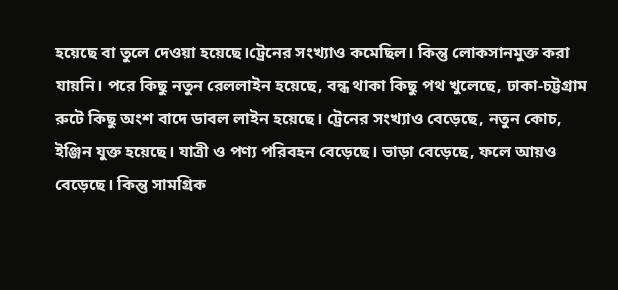হয়েছে বা তুলে দেওয়া হয়েছে।ট্রেনের সংখ্যাও কমেছিল। কিন্তু লোকসানমুক্ত করা যায়নি। পরে কিছু নতুন রেললাইন হয়েছে, বন্ধ থাকা কিছু পথ খুলেছে, ঢাকা-চট্টগ্রাম রুটে কিছু অংশ বাদে ডাবল লাইন হয়েছে। ট্রেনের সংখ্যাও বেড়েছে, নতুন কোচ, ইঞ্জিন যুক্ত হয়েছে। যাত্রী ও পণ্য পরিবহন বেড়েছে। ভাড়া বেড়েছে, ফলে আয়ও বেড়েছে। কিন্তু সামগ্রিক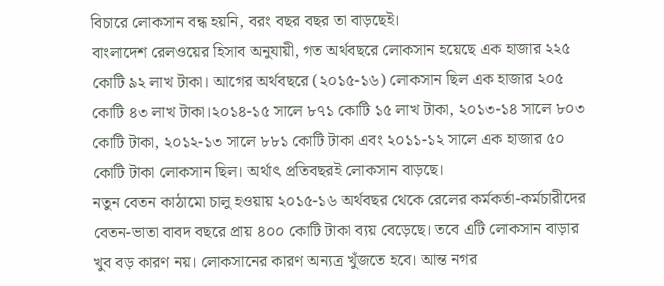বিচারে লোকসান বন্ধ হয়নি, বরং বছর বছর তা বাড়ছেই।
বাংলাদেশ রেলওয়ের হিসাব অনুযায়ী, গত অর্থবছরে লোকসান হয়েছে এক হাজার ২২৫ কোটি ৯২ লাখ টাকা। আগের অর্থবছরে (২০১৫-১৬) লোকসান ছিল এক হাজার ২০৫ কোটি ৪৩ লাখ টাকা।২০১৪-১৫ সালে ৮৭১ কোটি ১৫ লাখ টাকা, ২০১৩-১৪ সালে ৮০৩ কোটি টাকা, ২০১২-১৩ সালে ৮৮১ কোটি টাকা এবং ২০১১-১২ সালে এক হাজার ৫০ কোটি টাকা লোকসান ছিল। অর্থাৎ প্রতিবছরই লোকসান বাড়ছে।
নতুন বেতন কাঠামো চালু হওয়ায় ২০১৫-১৬ অর্থবছর থেকে রেলের কর্মকর্তা-কর্মচারীদের বেতন-ভাতা বাবদ বছরে প্রায় ৪০০ কোটি টাকা ব্যয় বেড়েছে। তবে এটি লোকসান বাড়ার খুব বড় কারণ নয়। লোকসানের কারণ অন্যত্র খুঁজতে হবে। আন্ত নগর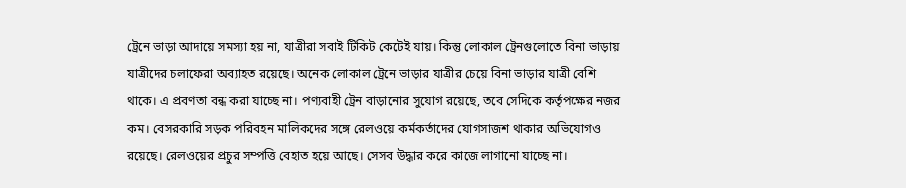ট্রেনে ভাড়া আদায়ে সমস্যা হয় না, যাত্রীরা সবাই টিকিট কেটেই যায়। কিন্তু লোকাল ট্রেনগুলোতে বিনা ভাড়ায় যাত্রীদের চলাফেরা অব্যাহত রয়েছে। অনেক লোকাল ট্রেনে ভাড়ার যাত্রীর চেয়ে বিনা ভাড়ার যাত্রী বেশি থাকে। এ প্রবণতা বন্ধ করা যাচ্ছে না। পণ্যবাহী ট্রেন বাড়ানোর সুযোগ রয়েছে, তবে সেদিকে কর্তৃপক্ষের নজর কম। বেসরকারি সড়ক পরিবহন মালিকদের সঙ্গে রেলওয়ে কর্মকর্তাদের যোগসাজশ থাকার অভিযোগও রয়েছে। রেলওয়ের প্রচুর সম্পত্তি বেহাত হয়ে আছে। সেসব উদ্ধার করে কাজে লাগানো যাচ্ছে না।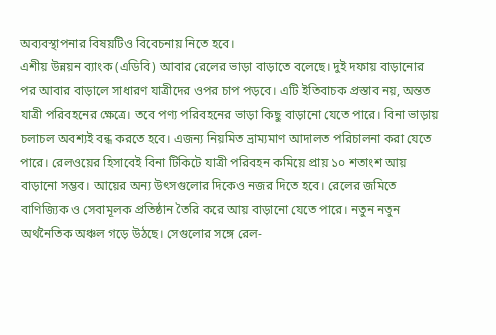অব্যবস্থাপনার বিষয়টিও বিবেচনায় নিতে হবে।
এশীয় উন্নয়ন ব্যাংক (এডিবি) আবার রেলের ভাড়া বাড়াতে বলেছে। দুই দফায় বাড়ানোর পর আবার বাড়ালে সাধারণ যাত্রীদের ওপর চাপ পড়বে। এটি ইতিবাচক প্রস্তাব নয়, অন্তত যাত্রী পরিবহনের ক্ষেত্রে। তবে পণ্য পরিবহনের ভাড়া কিছু বাড়ানো যেতে পারে। বিনা ভাড়ায় চলাচল অবশ্যই বন্ধ করতে হবে। এজন্য নিয়মিত ভ্রাম্যমাণ আদালত পরিচালনা করা যেতে পারে। রেলওয়ের হিসাবেই বিনা টিকিটে যাত্রী পরিবহন কমিয়ে প্রায় ১০ শতাংশ আয় বাড়ানো সম্ভব। আয়ের অন্য উৎসগুলোর দিকেও নজর দিতে হবে। রেলের জমিতে বাণিজ্যিক ও সেবামূলক প্রতিষ্ঠান তৈরি করে আয় বাড়ানো যেতে পারে। নতুন নতুন অর্থনৈতিক অঞ্চল গড়ে উঠছে। সেগুলোর সঙ্গে রেল-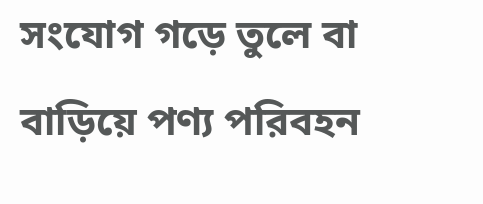সংযোগ গড়ে তুলে বা বাড়িয়ে পণ্য পরিবহন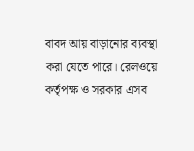বাবদ আয় বাড়ানোর ব্যবস্থা করা যেতে পারে। রেলওয়ে কর্তৃপক্ষ ও সরকার এসব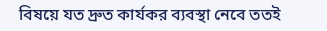বিষয়ে যত দ্রুত কার্যকর ব্যবস্থা নেবে ততই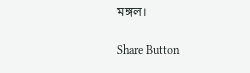মঙ্গল।

Share Button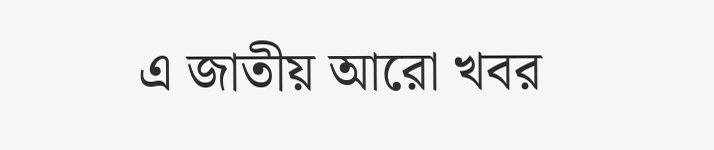এ জাতীয় আরো খবর